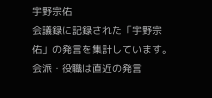宇野宗佑
会議録に記録された「宇野宗佑」の発言を集計しています。会派・役職は直近の発言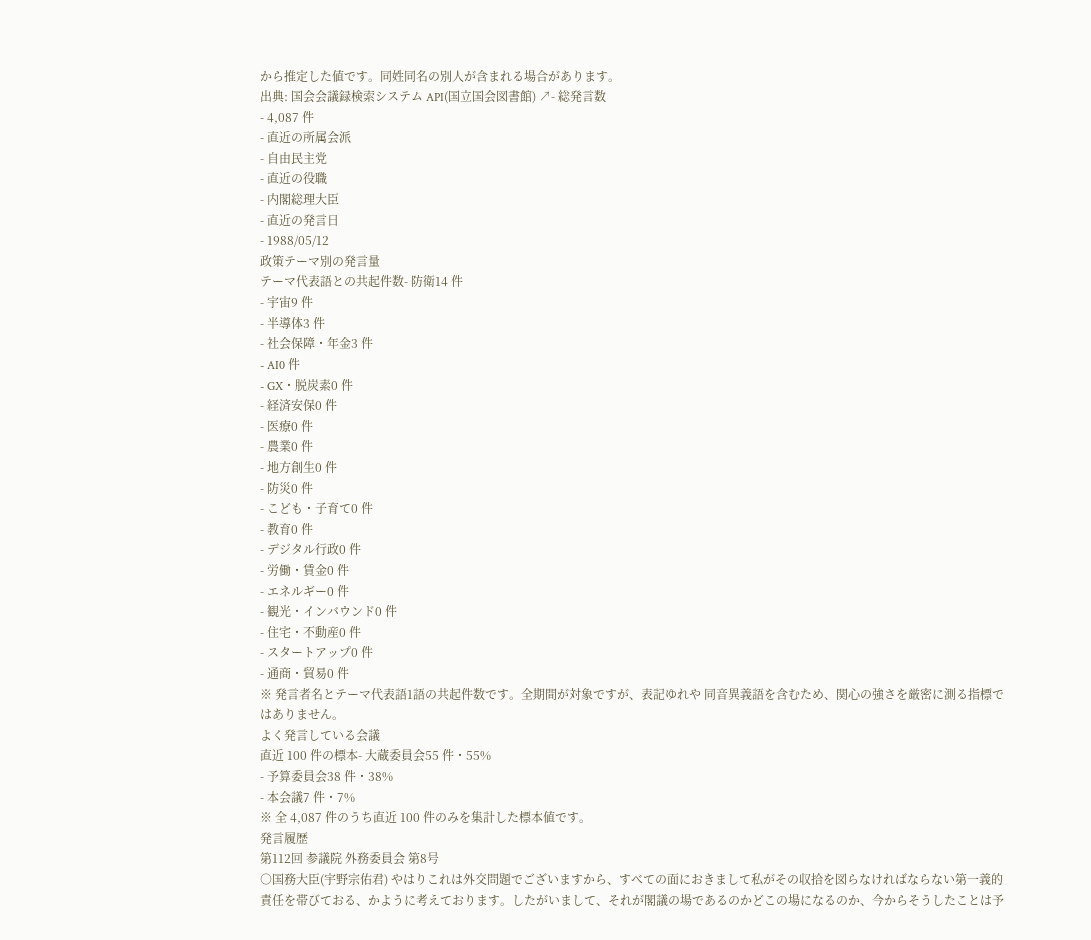から推定した値です。同姓同名の別人が含まれる場合があります。
出典: 国会会議録検索システム API(国立国会図書館) ↗- 総発言数
- 4,087 件
- 直近の所属会派
- 自由民主党
- 直近の役職
- 内閣総理大臣
- 直近の発言日
- 1988/05/12
政策テーマ別の発言量
テーマ代表語との共起件数- 防衛14 件
- 宇宙9 件
- 半導体3 件
- 社会保障・年金3 件
- AI0 件
- GX・脱炭素0 件
- 経済安保0 件
- 医療0 件
- 農業0 件
- 地方創生0 件
- 防災0 件
- こども・子育て0 件
- 教育0 件
- デジタル行政0 件
- 労働・賃金0 件
- エネルギー0 件
- 観光・インバウンド0 件
- 住宅・不動産0 件
- スタートアップ0 件
- 通商・貿易0 件
※ 発言者名とテーマ代表語1語の共起件数です。全期間が対象ですが、表記ゆれや 同音異義語を含むため、関心の強さを厳密に測る指標ではありません。
よく発言している会議
直近 100 件の標本- 大蔵委員会55 件・55%
- 予算委員会38 件・38%
- 本会議7 件・7%
※ 全 4,087 件のうち直近 100 件のみを集計した標本値です。
発言履歴
第112回 参議院 外務委員会 第8号
○国務大臣(宇野宗佑君) やはりこれは外交問題でございますから、すべての面におきまして私がその収拾を図らなければならない第一義的責任を帯びておる、かように考えております。したがいまして、それが閣議の場であるのかどこの場になるのか、今からそうしたことは予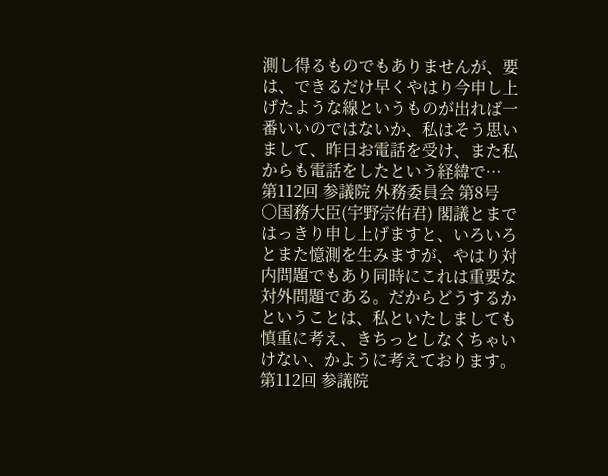測し得るものでもありませんが、要は、できるだけ早くやはり今申し上げたような線というものが出れば一番いいのではないか、私はそう思いまして、昨日お電話を受け、また私からも電話をしたという経緯で…
第112回 参議院 外務委員会 第8号
○国務大臣(宇野宗佑君) 閣議とまではっきり申し上げますと、いろいろとまた憶測を生みますが、やはり対内問題でもあり同時にこれは重要な対外問題である。だからどうするかということは、私といたしましても慎重に考え、きちっとしなくちゃいけない、かように考えております。
第112回 参議院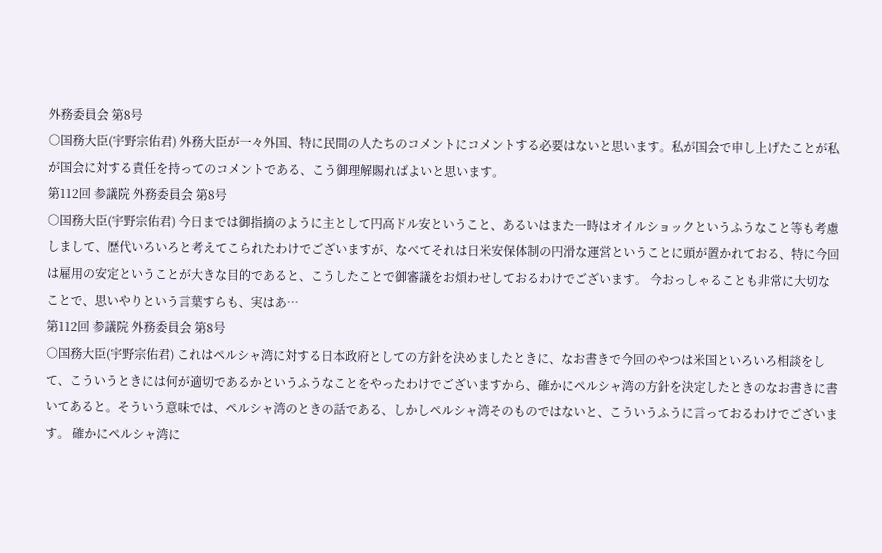外務委員会 第8号
○国務大臣(宇野宗佑君) 外務大臣が一々外国、特に民間の人たちのコメントにコメントする必要はないと思います。私が国会で申し上げたことが私が国会に対する責任を持ってのコメントである、こう御理解賜ればよいと思います。
第112回 参議院 外務委員会 第8号
○国務大臣(宇野宗佑君) 今日までは御指摘のように主として円高ドル安ということ、あるいはまた一時はオイルショックというふうなこと等も考慮しまして、歴代いろいろと考えてこられたわけでございますが、なべてそれは日米安保体制の円滑な運営ということに頭が置かれておる、特に今回は雇用の安定ということが大きな目的であると、こうしたことで御審議をお煩わせしておるわけでございます。 今おっしゃることも非常に大切なことで、思いやりという言葉すらも、実はあ…
第112回 参議院 外務委員会 第8号
○国務大臣(宇野宗佑君) これはペルシャ湾に対する日本政府としての方針を決めましたときに、なお書きで今回のやつは米国といろいろ相談をして、こういうときには何が適切であるかというふうなことをやったわけでございますから、確かにペルシャ湾の方針を決定したときのなお書きに書いてあると。そういう意味では、ペルシャ湾のときの話である、しかしペルシャ湾そのものではないと、こういうふうに言っておるわけでございます。 確かにペルシャ湾に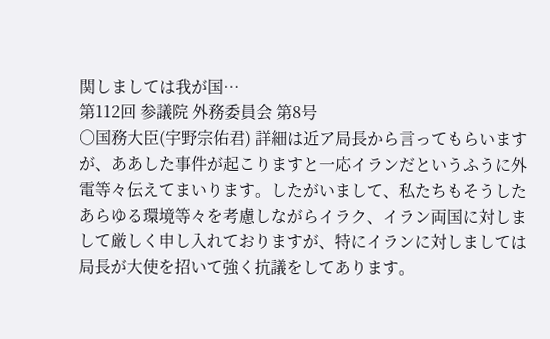関しましては我が国…
第112回 参議院 外務委員会 第8号
○国務大臣(宇野宗佑君) 詳細は近ア局長から言ってもらいますが、ああした事件が起こりますと一応イランだというふうに外電等々伝えてまいります。したがいまして、私たちもそうしたあらゆる環境等々を考慮しながらイラク、イラン両国に対しまして厳しく申し入れておりますが、特にイランに対しましては局長が大使を招いて強く抗議をしてあります。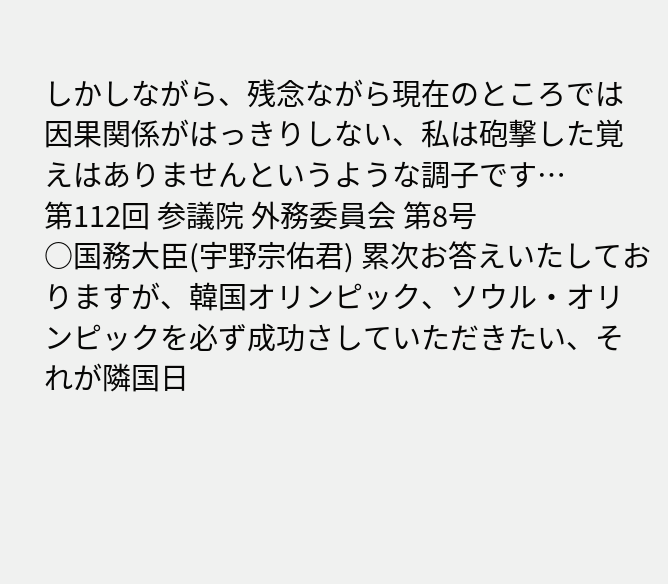しかしながら、残念ながら現在のところでは因果関係がはっきりしない、私は砲撃した覚えはありませんというような調子です…
第112回 参議院 外務委員会 第8号
○国務大臣(宇野宗佑君) 累次お答えいたしておりますが、韓国オリンピック、ソウル・オリンピックを必ず成功さしていただきたい、それが隣国日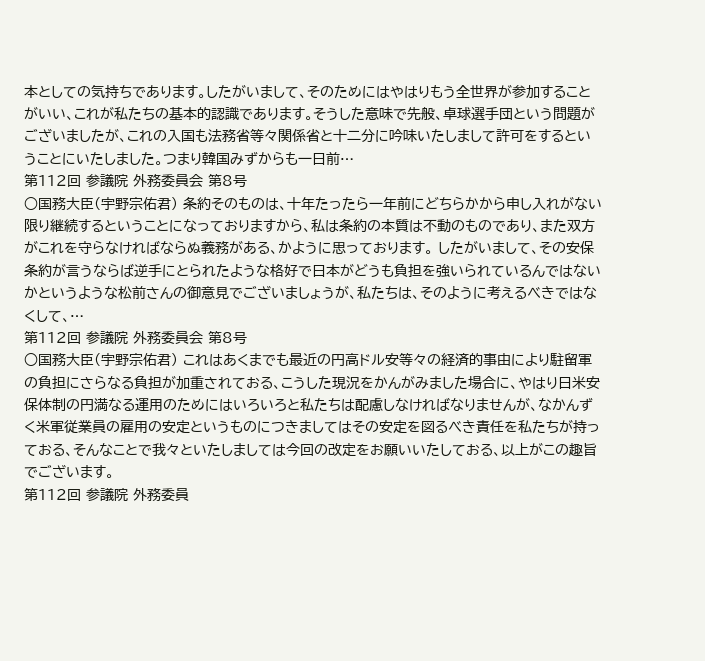本としての気持ちであります。したがいまして、そのためにはやはりもう全世界が参加することがいい、これが私たちの基本的認識であります。そうした意味で先般、卓球選手団という問題がございましたが、これの入国も法務省等々関係省と十二分に吟味いたしまして許可をするということにいたしました。つまり韓国みずからも一日前…
第112回 参議院 外務委員会 第8号
○国務大臣(宇野宗佑君) 条約そのものは、十年たったら一年前にどちらかから申し入れがない限り継続するということになっておりますから、私は条約の本質は不動のものであり、また双方がこれを守らなければならぬ義務がある、かように思っております。 したがいまして、その安保条約が言うならば逆手にとられたような格好で日本がどうも負担を強いられているんではないかというような松前さんの御意見でございましょうが、私たちは、そのように考えるべきではなくして、…
第112回 参議院 外務委員会 第8号
○国務大臣(宇野宗佑君) これはあくまでも最近の円高ドル安等々の経済的事由により駐留軍の負担にさらなる負担が加重されておる、こうした現況をかんがみました場合に、やはり日米安保体制の円満なる運用のためにはいろいろと私たちは配慮しなければなりませんが、なかんずく米軍従業員の雇用の安定というものにつきましてはその安定を図るべき責任を私たちが持っておる、そんなことで我々といたしましては今回の改定をお願いいたしておる、以上がこの趣旨でございます。
第112回 参議院 外務委員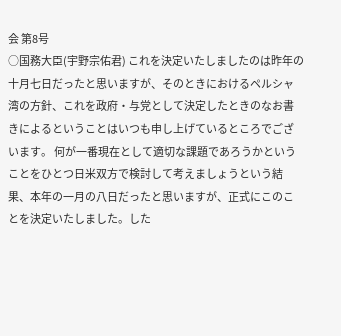会 第8号
○国務大臣(宇野宗佑君) これを決定いたしましたのは昨年の十月七日だったと思いますが、そのときにおけるペルシャ湾の方針、これを政府・与党として決定したときのなお書きによるということはいつも申し上げているところでございます。 何が一番現在として適切な課題であろうかということをひとつ日米双方で検討して考えましょうという結果、本年の一月の八日だったと思いますが、正式にこのことを決定いたしました。した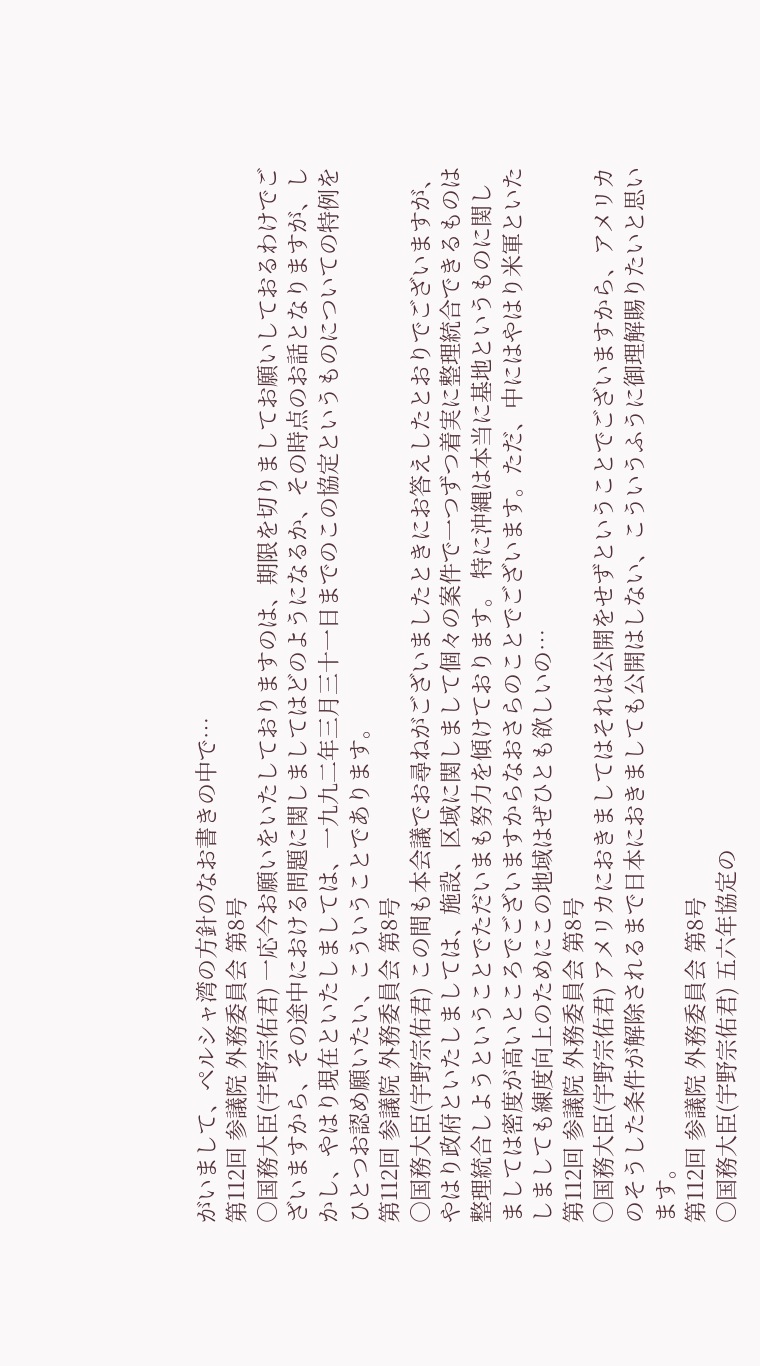がいまして、ペルシャ湾の方針のなお書きの中で…
第112回 参議院 外務委員会 第8号
○国務大臣(宇野宗佑君) 一応今お願いをいたしておりますのは、期限を切りましてお願いしておるわけでございますから、その途中における問題に関しましてはどのようになるか、その時点のお話となりますが、しかし、やはり現在といたしましては、一九九二年三月三十一日までのこの協定というものについての特例をひとつお認め願いたい、こういうことであります。
第112回 参議院 外務委員会 第8号
○国務大臣(宇野宗佑君) この間も本会議でお尋ねがございましたときにお答えしたとおりでございますが、やはり政府といたしましては、施設、区域に関しまして個々の案件で一つずつ着実に整理統合できるものは整理統合しようということでただいまも努力を傾けております。 特に沖縄は本当に基地というものに関しましては密度が高いところでございますからなおさらのことでございます。ただ、中にはやはり米軍といたしましても練度向上のためにこの地域はぜひとも欲しいの…
第112回 参議院 外務委員会 第8号
○国務大臣(宇野宗佑君) アメリカにおきましてはそれは公開をせずということでございますから、アメリカのそうした条件が解除されるまで日本におきましても公開はしない、こういうふうに御理解賜りたいと思います。
第112回 参議院 外務委員会 第8号
○国務大臣(宇野宗佑君) 五六年協定の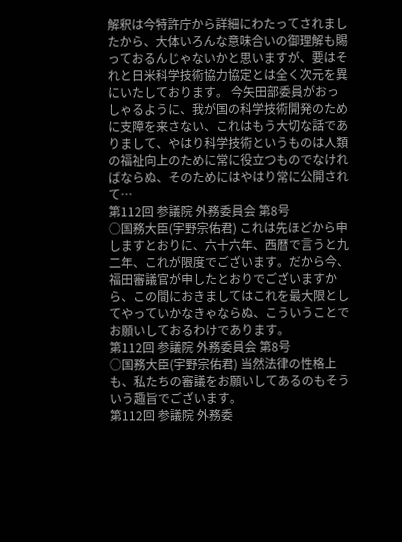解釈は今特許庁から詳細にわたってされましたから、大体いろんな意味合いの御理解も賜っておるんじゃないかと思いますが、要はそれと日米科学技術協力協定とは全く次元を異にいたしております。 今矢田部委員がおっしゃるように、我が国の科学技術開発のために支障を来さない、これはもう大切な話でありまして、やはり科学技術というものは人類の福祉向上のために常に役立つものでなければならぬ、そのためにはやはり常に公開されて…
第112回 参議院 外務委員会 第8号
○国務大臣(宇野宗佑君) これは先ほどから申しますとおりに、六十六年、西暦で言うと九二年、これが限度でございます。だから今、福田審議官が申したとおりでございますから、この間におきましてはこれを最大限としてやっていかなきゃならぬ、こういうことでお願いしておるわけであります。
第112回 参議院 外務委員会 第8号
○国務大臣(宇野宗佑君) 当然法律の性格上も、私たちの審議をお願いしてあるのもそういう趣旨でございます。
第112回 参議院 外務委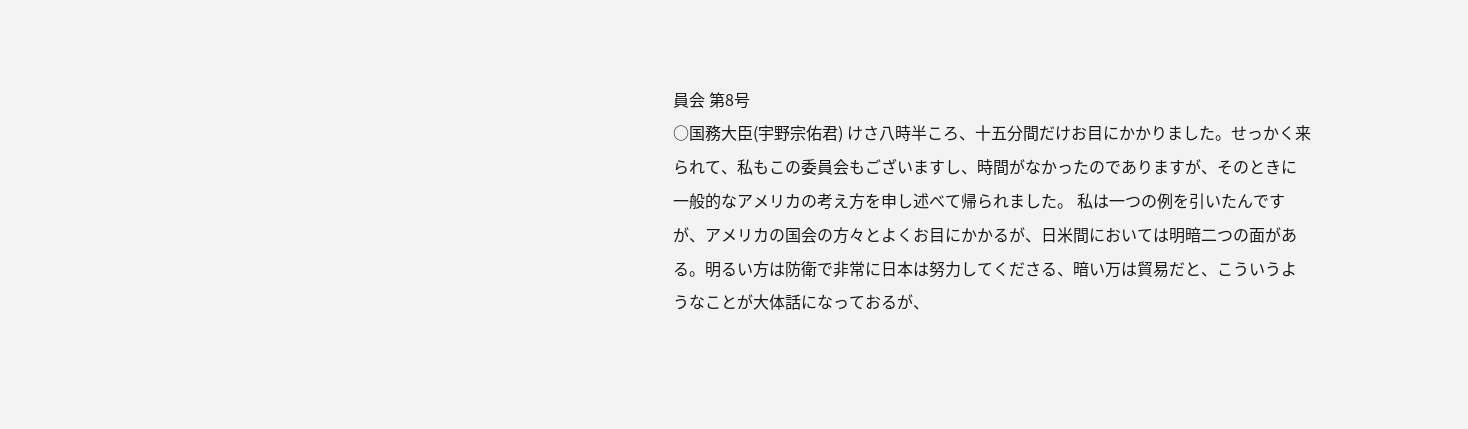員会 第8号
○国務大臣(宇野宗佑君) けさ八時半ころ、十五分間だけお目にかかりました。せっかく来られて、私もこの委員会もございますし、時間がなかったのでありますが、そのときに一般的なアメリカの考え方を申し述べて帰られました。 私は一つの例を引いたんですが、アメリカの国会の方々とよくお目にかかるが、日米間においては明暗二つの面がある。明るい方は防衛で非常に日本は努力してくださる、暗い万は貿易だと、こういうようなことが大体話になっておるが、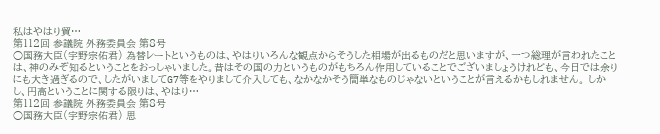私はやはり貿…
第112回 参議院 外務委員会 第8号
○国務大臣(宇野宗佑君) 為替レートというものは、やはりいろんな観点からそうした相場が出るものだと思いますが、一つ総理が言われたことは、神のみぞ知るということをおっしゃいました。昔はその国の力というものがもちろん作用していることでございましょうけれども、今日では余りにも大き過ぎるので、したがいましてG7等をやりまして介入しても、なかなかそう簡単なものじゃないということが言えるかもしれません。 しかし、円高ということに関する限りは、やはり…
第112回 参議院 外務委員会 第8号
○国務大臣(宇野宗佑君) 思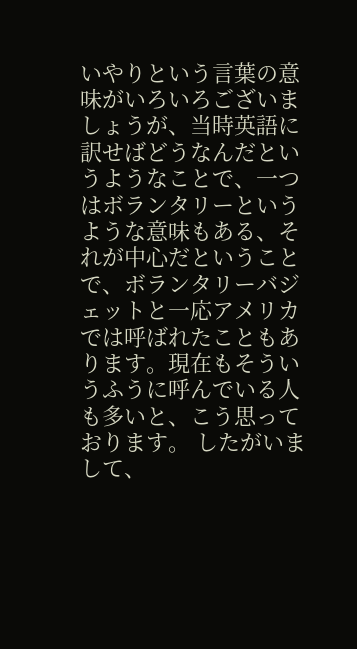いやりという言葉の意味がいろいろございましょうが、当時英語に訳せばどうなんだというようなことで、一つはボランタリーというような意味もある、それが中心だということで、ボランタリーバジェットと一応アメリカでは呼ばれたこともあります。現在もそういうふうに呼んでいる人も多いと、こう思っております。 したがいまして、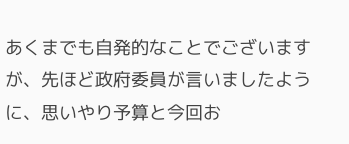あくまでも自発的なことでございますが、先ほど政府委員が言いましたように、思いやり予算と今回お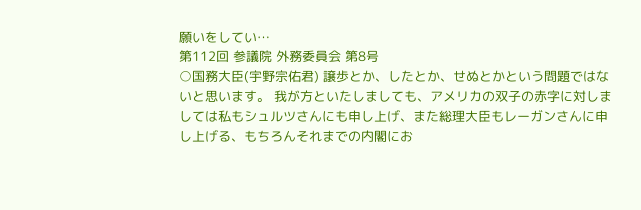願いをしてい…
第112回 参議院 外務委員会 第8号
○国務大臣(宇野宗佑君) 譲歩とか、したとか、せぬとかという問題ではないと思います。 我が方といたしましても、アメリカの双子の赤字に対しましては私もシュルツさんにも申し上げ、また総理大臣もレーガンさんに申し上げる、もちろんそれまでの内閣にお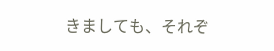きましても、それぞ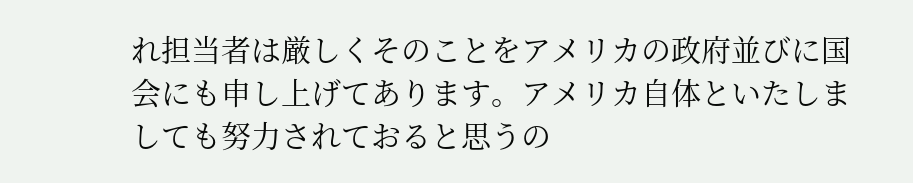れ担当者は厳しくそのことをアメリカの政府並びに国会にも申し上げてあります。アメリカ自体といたしましても努力されておると思うの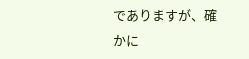でありますが、確かに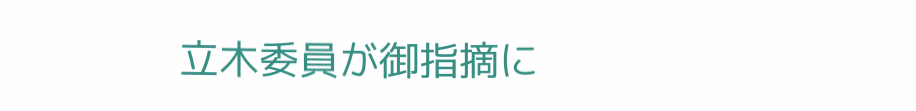立木委員が御指摘に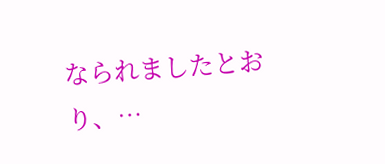なられましたとおり、…